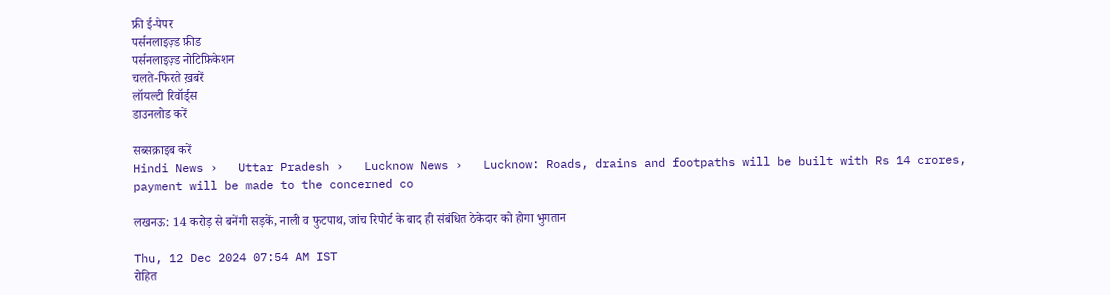फ्री ई-पेपर
पर्सनलाइज़्ड फ़ीड
पर्सनलाइज़्ड नोटिफ़िकेशन
चलते-फिरते ख़बरें
लॉयल्टी रिवॉर्ड्स
डाउनलोड करें

सब्सक्राइब करें
Hindi News ›   Uttar Pradesh ›   Lucknow News ›   Lucknow: Roads, drains and footpaths will be built with Rs 14 crores, payment will be made to the concerned co

लखनऊ: 14 करोड़ से बनेंगी सड़कें, नाली व फुटपाथ, जांच रिपोर्ट के बाद ही संबंधित ठेकेदार को होगा भुगतान

Thu, 12 Dec 2024 07:54 AM IST
रोहित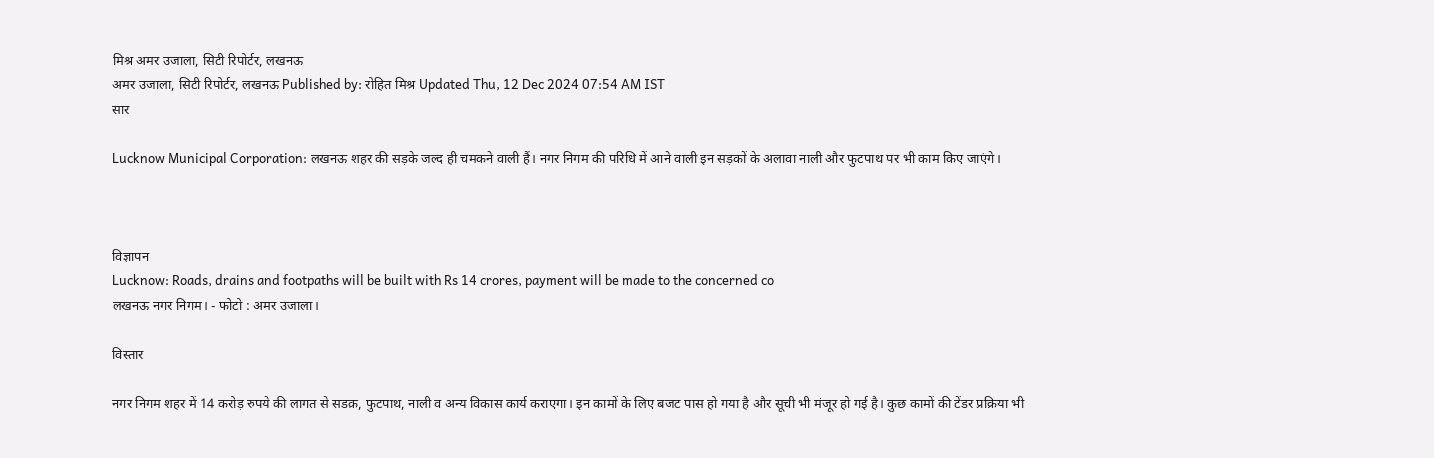मिश्र अमर उजाला, सिटी रिपोर्टर, लखनऊ
अमर उजाला, सिटी रिपोर्टर, लखनऊ Published by: रोहित मिश्र Updated Thu, 12 Dec 2024 07:54 AM IST
सार

Lucknow Municipal Corporation: लखनऊ शहर की सड़के जल्द ही चमकने वाली हैं। नगर निगम की परिधि में आने वाली इन सड़कों के अलावा नाली और फुटपाथ पर भी काम किए जाएंगे।



विज्ञापन
Lucknow: Roads, drains and footpaths will be built with Rs 14 crores, payment will be made to the concerned co
लखनऊ नगर निगम। - फोटो : अमर उजाला।

विस्तार

नगर निगम शहर में 14 करोड़ रुपये की लागत से सडक़, फुटपाथ, नाली व अन्य विकास कार्य कराएगा। इन कामों के लिए बजट पास हो गया है और सूची भी मंजूर हो गई है। कुछ कामों की टेंडर प्रक्रिया भी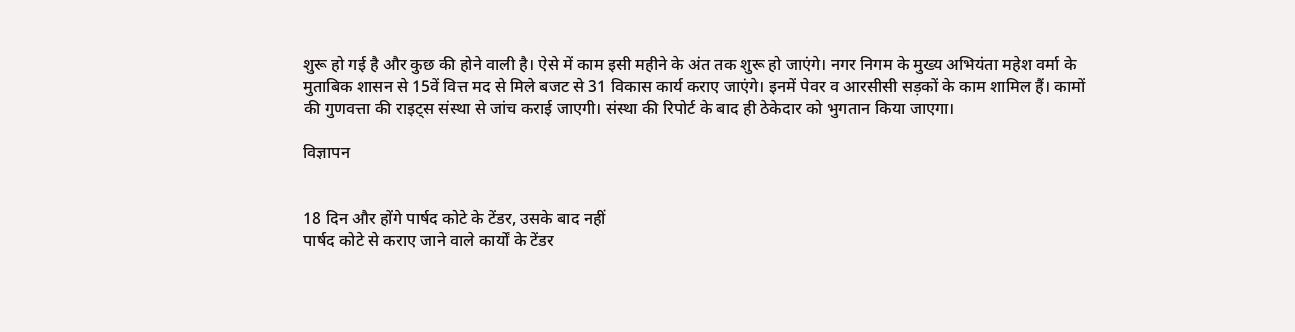शुरू हो गई है और कुछ की होने वाली है। ऐसे में काम इसी महीने के अंत तक शुरू हो जाएंगे। नगर निगम के मुख्य अभियंता महेश वर्मा के मुताबिक शासन से 15वें वित्त मद से मिले बजट से 31 विकास कार्य कराए जाएंगे। इनमें पेवर व आरसीसी सड़कों के काम शामिल हैं। कामों की गुणवत्ता की राइट्स संस्था से जांच कराई जाएगी। संस्था की रिपोर्ट के बाद ही ठेकेदार को भुगतान किया जाएगा।

विज्ञापन


18 दिन और होंगे पार्षद कोटे के टेंडर, उसके बाद नहीं
पार्षद कोटे से कराए जाने वाले कार्यों के टेंडर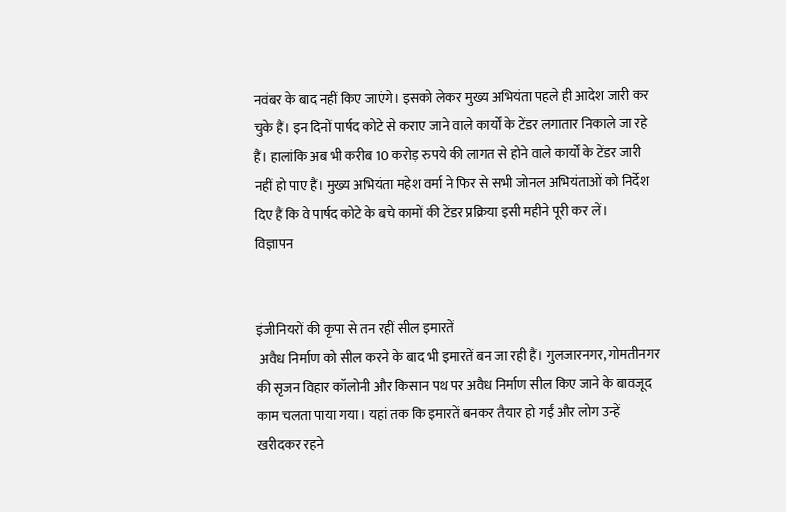नवंबर के बाद नहीं किए जाएंगे। इसको लेकर मुख्य अभियंता पहले ही आदेश जारी कर चुके हैं। इन दिनों पार्षद कोटे से कराए जाने वाले कार्यों के टेंडर लगातार निकाले जा रहे हैं। हालांकि अब भी करीब 10 करोड़ रुपये की लागत से होने वाले कार्यों के टेंडर जारी नहीं हो पाए हैं। मुख्य अभियंता महेश वर्मा ने फिर से सभी जोनल अभियंताओं को निर्देश दिए हैं कि वे पार्षद कोटे के बचे कामों की टेंडर प्रक्रिया इसी महीने पूरी कर लें।
विज्ञापन


इंजीनियरों की कृपा से तन रहीं सील इमारतें
 अवैध निर्माण को सील करने के बाद भी इमारतें बन जा रही हैं। गुलजारनगर, गोमतीनगर की सृजन विहार कॉलोनी और किसान पथ पर अवैध निर्माण सील किए जाने के बावजूद काम चलता पाया गया। यहां तक कि इमारतें बनकर तैयार हो गईं और लोग उन्हें खरीदकर रहने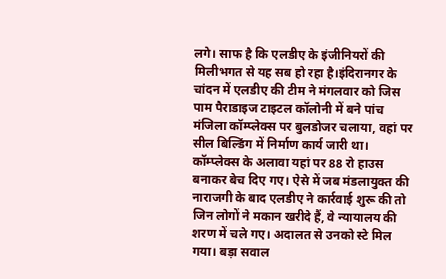लगे। साफ है कि एलडीए के इंजीनियरों की मिलीभगत से यह सब हो रहा है।इंदिरानगर के चांदन में एलडीए की टीम ने मंगलवार को जिस पाम पैराडाइज टाइटल कॉलोनी में बने पांच मंजिला कॉम्प्लेक्स पर बुलडोजर चलाया, वहां पर सील बिल्डिंग में निर्माण कार्य जारी था। कॉम्प्लेक्स के अलावा यहां पर 88 रो हाउस बनाकर बेच दिए गए। ऐसे में जब मंडलायुक्त की नाराजगी के बाद एलडीए ने कार्रवाई शुरू की तो जिन लोगों ने मकान खरीदे हैं, वे न्यायालय की शरण में चले गए। अदालत से उनको स्टे मिल गया। बड़ा सवाल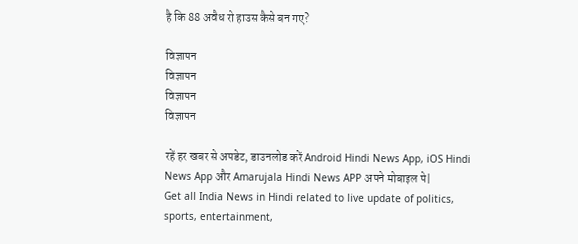है कि 88 अवैध रो हाउस कैसे बन गए?

विज्ञापन
विज्ञापन
विज्ञापन
विज्ञापन

रहें हर खबर से अपडेट, डाउनलोड करें Android Hindi News App, iOS Hindi News App और Amarujala Hindi News APP अपने मोबाइल पे|
Get all India News in Hindi related to live update of politics, sports, entertainment,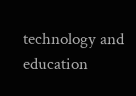technology and education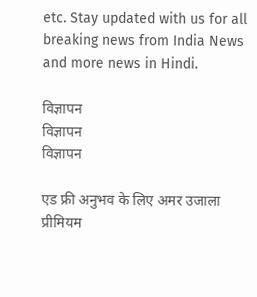etc. Stay updated with us for all breaking news from India News and more news in Hindi.

विज्ञापन
विज्ञापन
विज्ञापन

एड फ्री अनुभव के लिए अमर उजाला प्रीमियम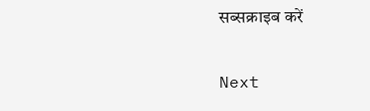सब्सक्राइब करें

Next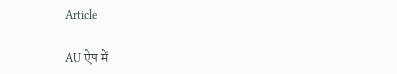Article

AU ऐप में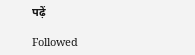पढ़ें

Followed